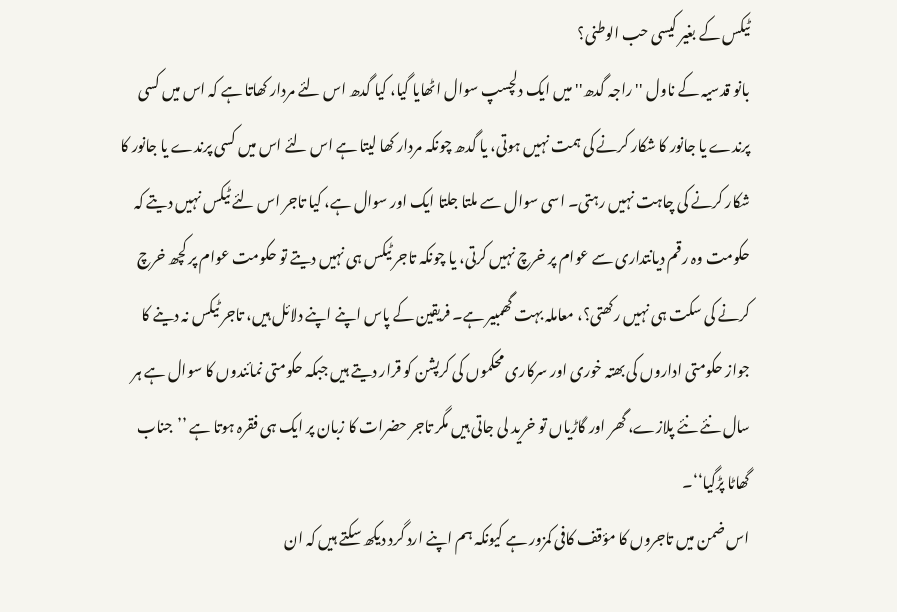ٹیکس کے بغیر کیسی حب الوطنی؟
بانو قدسیہ کے ناول ''راجہ گدھ'' میں ایک دلچسپ سوال اٹھایا گیا، کیا گدھ اس لئے مردار کھاتا ہے کہ اس میں کسی پرندے یا جانور کا شکار کرنے کی ہمت نہیں ہوتی، یا گدھ چونکہ مردار کھا لیتا ہے اس لئے اس میں کسی پرندے یا جانور کا شکار کرنے کی چاہت نہیں رہتی۔ اسی سوال سے ملتا جلتا ایک اور سوال ہے، کیا تاجر اس لئے ٹیکس نہیں دیتے کہ حکومت وہ رقم دیانتداری سے عوام پر خرچ نہیں کرتی، یا چونکہ تاجر ٹیکس ہی نہیں دیتے تو حکومت عوام پر کچھ خرچ کرنے کی سکت ہی نہیں رکھتی؟، معاملہ بہت گھمبیر ہے۔ فریقین کے پاس اپنے اپنے دلائل ہیں، تاجر ٹیکس نہ دینے کا جواز حکومتی اداروں کی بھتہ خوری اور سرکاری محکموں کی کرپشن کو قرار دیتے ہیں جبکہ حکومتی نمائندوں کا سوال ہے ہر سال نئے نئے پلازے، گھر اور گاڑیاں تو خرید لی جاتی ہیں مگر تاجر حضرات کا زبان پر ایک ہی فقرہ ہوتا ہے ’’جناب گھاٹا پڑگیا‘‘۔
اس ضمن میں تاجروں کا مؤقف کافی کمزور ہے کیونکہ ہم اپنے ارد گرد دیکھ سکتے ہیں کہ ان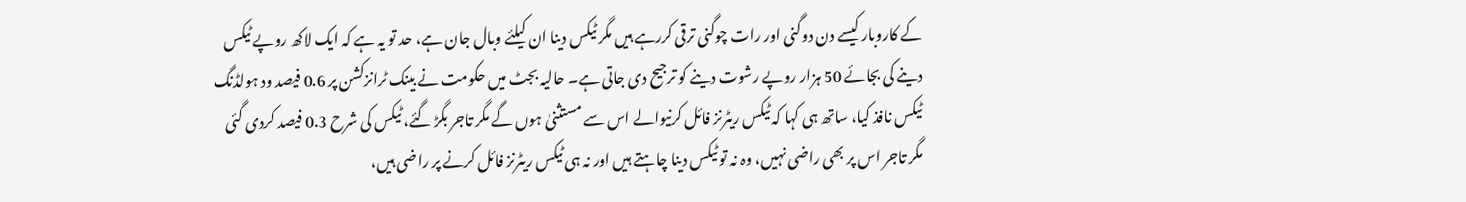کے کاروبار کیسے دن دوگنی اور رات چوگنی ترقی کررہے ہیں مگر ٹیکس دینا ان کیلئے وبال جان ہے، حد تو یہ ہے کہ ایک لاکھ روپے ٹیکس دینے کی بجائے 50 ہزار روپے رشوت دینے کو ترجیح دی جاتی ہے۔ حالیہ بجٹ میں حکومت نے بینک ٹرانزکشن پر 0.6 فیصد ود ہولڈنگ ٹیکس نافذ کیا، ساتھ ہی کہا کہ ٹیکس ریٹرنز فائل کرنیوالے اس سے مستثنیٰ ہوں گے مگر تاجر بگڑ گئے، ٹیکس کی شرح 0.3 فیصد کردی گئی مگر تاجر اس پر بھی راضی نہیں، وہ نہ تو ٹیکس دینا چاہتے ہیں اور نہ ہی ٹیکس ریٹرنز فائل کرنے پر راضی ہیں،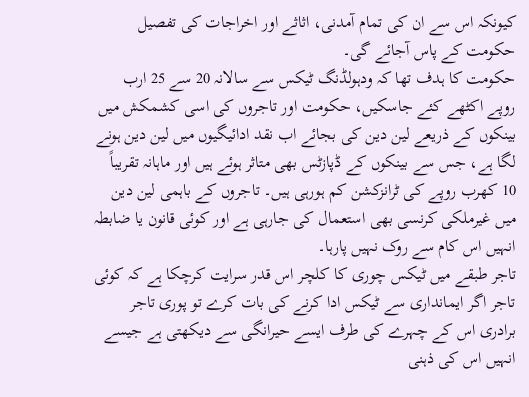کیونکہ اس سے ان کی تمام آمدنی، اثاثے اور اخراجات کی تفصیل حکومت کے پاس آجائے گی۔
حکومت کا ہدف تھا کہ ودہولڈنگ ٹیکس سے سالانہ 20 سے 25 ارب روپے اکٹھے کئے جاسکیں، حکومت اور تاجروں کی اسی کشمکش میں بینکوں کے ذریعے لین دین کی بجائے اب نقد ادائیگیوں میں لین دین ہونے لگا ہے، جس سے بینکوں کے ڈپازٹس بھی متاثر ہوئے ہیں اور ماہانہ تقریباً 10 کھرب روپے کی ٹرانزکشن کم ہورہی ہیں۔ تاجروں کے باہمی لین دین میں غیرملکی کرنسی بھی استعمال کی جارہی ہے اور کوئی قانون یا ضابطہ انہیں اس کام سے روک نہیں پارہا۔
تاجر طبقے میں ٹیکس چوری کا کلچر اس قدر سرایت کرچکا ہے کہ کوئی تاجر اگر ایمانداری سے ٹیکس ادا کرنے کی بات کرے تو پوری تاجر برادری اس کے چہرے کی طرف ایسے حیرانگی سے دیکھتی ہے جیسے انہیں اس کی ذہنی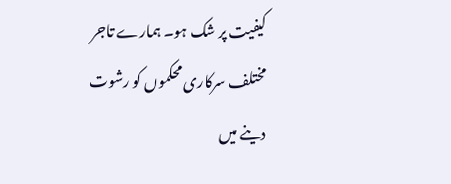کیفیت پر شک ہو۔ ہمارے تاجر مختلف سرکاری محکموں کو رشوت دینے میں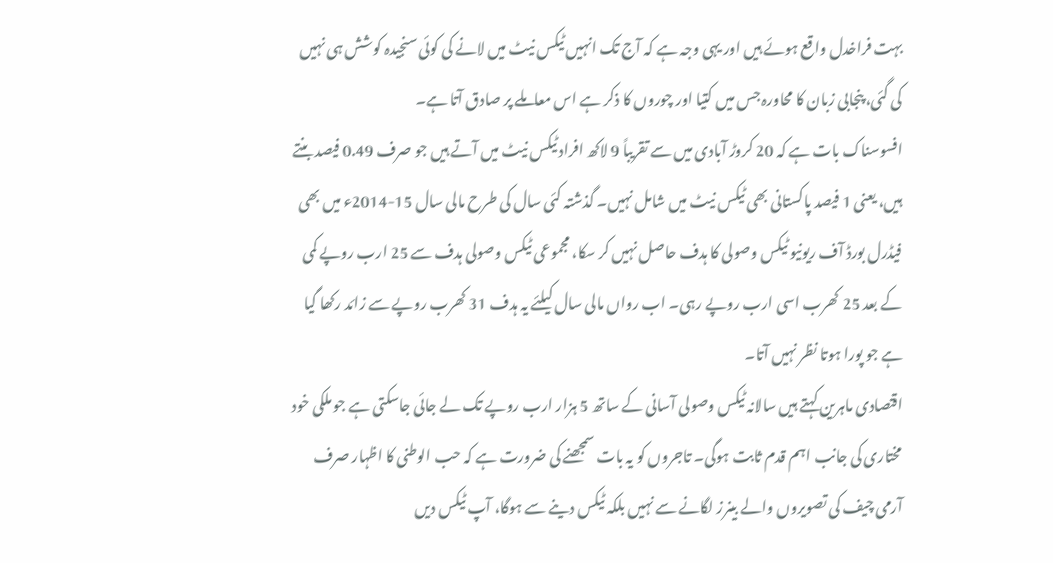بہت فراخدل واقع ہوئے ہیں اور یہی وجہ ہے کہ آج تک انہیں ٹیکس نیٹ میں لانے کی کوئی سنجیدہ کوشش ہی نہیں کی گئی، پنجابی زبان کا محاورہ جس میں کتیا اور چوروں کا ذکر ہے اس معاملے پر صادق آتا ہے۔
افسوسناک بات ہے کہ 20 کروڑ آبادی میں سے تقریباً 9 لاکھ افراد ٹیکس نیٹ میں آتے ہیں جو صرف 0.49 فیصد بنتے ہیں، یعنی 1 فیصد پاکستانی بھی ٹیکس نیٹ میں شامل نہیں۔ گذشتہ کئی سال کی طرح مالی سال 15-2014ء میں بھی فیڈرل بورڈ آف ریونیو ٹیکس وصولی کا ہدف حاصل نہیں کر سکا، مجموعی ٹیکس وصولی ہدف سے 25 ارب روپے کمی کے بعد 25 کھرب اسی ارب روپے رہی۔ اب رواں مالی سال کیلئے یہ ہدف 31 کھرب روپے سے زائد رکھا گیا ہے جو پورا ہوتا نظر نہیں آتا۔
اقتصادی ماہرین کہتے ہیں سالانہ ٹیکس وصولی آسانی کے ساتھ 5 ہزار ارب روپے تک لے جائی جاسکتی ہے جو ملکی خود مختاری کی جانب اہم قدم ثابت ہوگی۔ تاجروں کو یہ بات سمجھنے کی ضرورت ہے کہ حب الوطنی کا اظہار صرف آرمی چیف کی تصویروں والے بینرز لگانے سے نہیں بلکہ ٹیکس دینے سے ہوگا، آپ ٹیکس دیں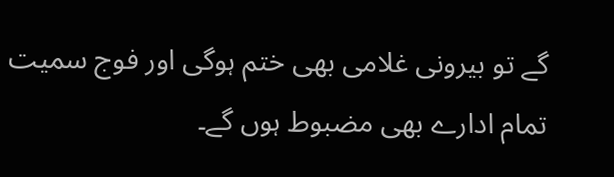گے تو بیرونی غلامی بھی ختم ہوگی اور فوج سمیت تمام ادارے بھی مضبوط ہوں گے۔